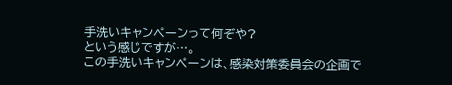手洗いキャンペーンって何ぞや?
という感じですが…。
この手洗いキャンペーンは、感染対策委員会の企画で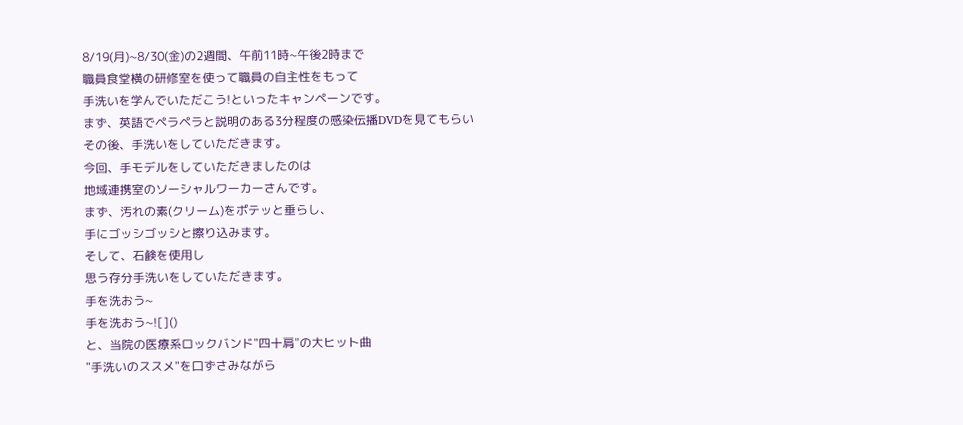8/19(月)~8/30(金)の2週間、午前11時~午後2時まで
職員食堂横の研修室を使って職員の自主性をもって
手洗いを学んでいただこう!といったキャンペーンです。
まず、英語でペラペラと説明のある3分程度の感染伝播DVDを見てもらい
その後、手洗いをしていただきます。
今回、手モデルをしていただきましたのは
地域連携室のソーシャルワーカーさんです。
まず、汚れの素(クリーム)をポテッと垂らし、
手にゴッシゴッシと擦り込みます。
そして、石鹸を使用し
思う存分手洗いをしていただきます。
手を洗おう~
手を洗おう~![]()
と、当院の医療系ロックバンド"四十肩"の大ヒット曲
"手洗いのススメ"を口ずさみながら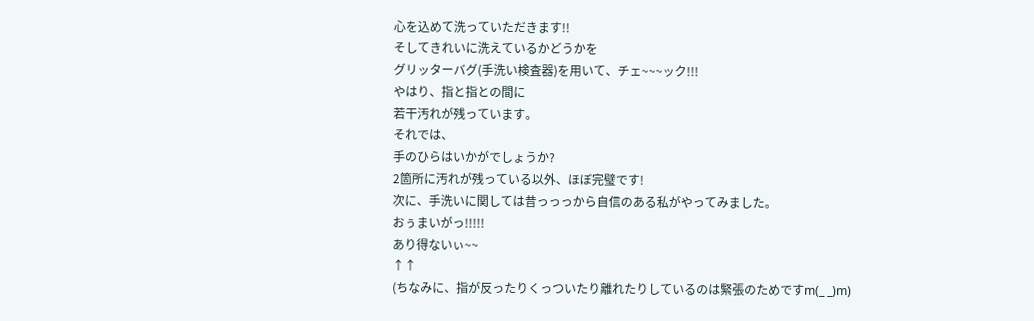心を込めて洗っていただきます!!
そしてきれいに洗えているかどうかを
グリッターバグ(手洗い検査器)を用いて、チェ~~~ック!!!
やはり、指と指との間に
若干汚れが残っています。
それでは、
手のひらはいかがでしょうか?
2箇所に汚れが残っている以外、ほぼ完璧です!
次に、手洗いに関しては昔っっっから自信のある私がやってみました。
おぅまいがっ!!!!!
あり得ないぃ~~
↑↑
(ちなみに、指が反ったりくっついたり離れたりしているのは緊張のためですm(_ _)m)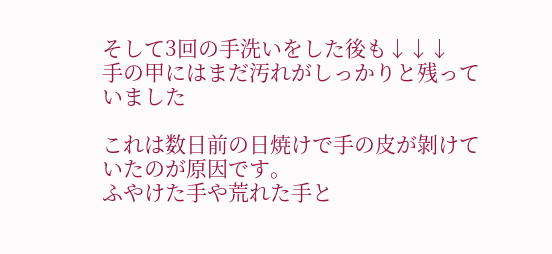そして3回の手洗いをした後も↓↓↓
手の甲にはまだ汚れがしっかりと残っていました

これは数日前の日焼けで手の皮が剝けていたのが原因です。
ふやけた手や荒れた手と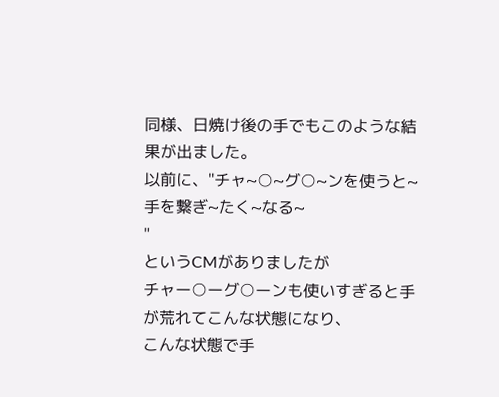同様、日焼け後の手でもこのような結果が出ました。
以前に、"チャ~○~グ○~ンを使うと~手を繋ぎ~たく~なる~
"
というCMがありましたが
チャー○ーグ○ーンも使いすぎると手が荒れてこんな状態になり、
こんな状態で手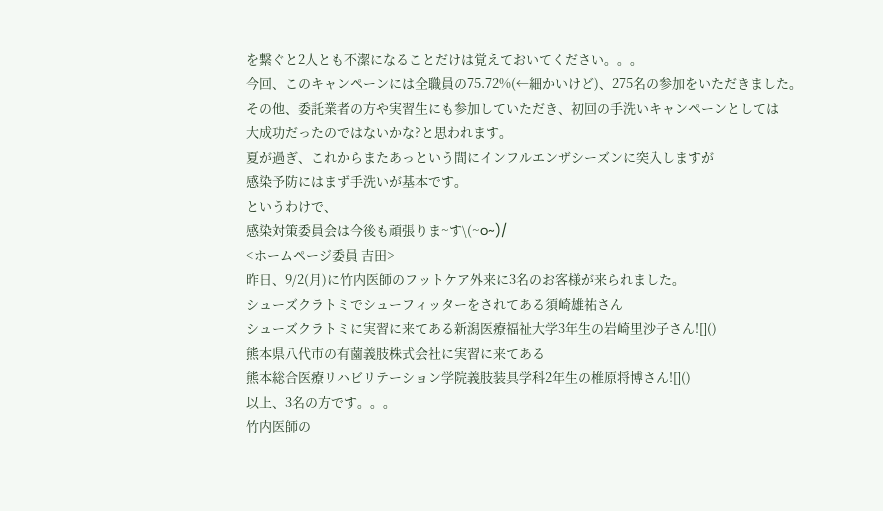を繋ぐと2人とも不潔になることだけは覚えておいてください。。。
今回、このキャンペーンには全職員の75.72%(←細かいけど)、275名の参加をいただきました。
その他、委託業者の方や実習生にも参加していただき、初回の手洗いキャンペーンとしては
大成功だったのではないかな?と思われます。
夏が過ぎ、これからまたあっという間にインフルエンザシーズンに突入しますが
感染予防にはまず手洗いが基本です。
というわけで、
感染対策委員会は今後も頑張りま~す\(~o~)/
<ホームページ委員 吉田>
昨日、9/2(月)に竹内医師のフットケア外来に3名のお客様が来られました。
シューズクラトミでシューフィッターをされてある須崎雄祐さん
シューズクラトミに実習に来てある新潟医療福祉大学3年生の岩崎里沙子さん![]()
熊本県八代市の有薗義肢株式会社に実習に来てある
熊本総合医療リハビリテーション学院義肢装具学科2年生の椎原将博さん![]()
以上、3名の方です。。。
竹内医師の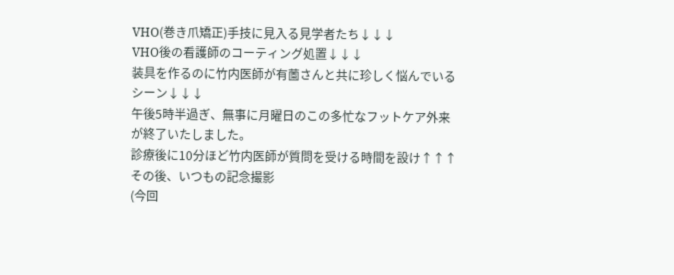VHO(巻き爪矯正)手技に見入る見学者たち↓↓↓
VHO後の看護師のコーティング処置↓↓↓
装具を作るのに竹内医師が有薗さんと共に珍しく悩んでいるシーン↓↓↓
午後5時半過ぎ、無事に月曜日のこの多忙なフットケア外来が終了いたしました。
診療後に10分ほど竹内医師が質問を受ける時間を設け↑↑↑
その後、いつもの記念撮影
(今回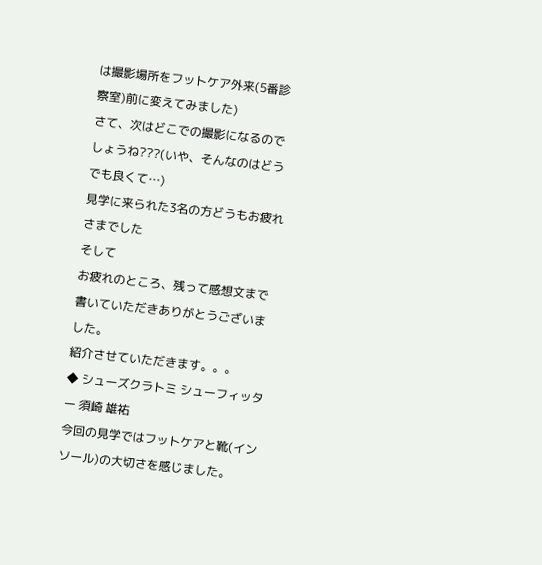は撮影場所をフットケア外来(5番診察室)前に変えてみました)
さて、次はどこでの撮影になるのでしょうね???(いや、そんなのはどうでも良くて…)
見学に来られた3名の方どうもお疲れさまでした
そして
お疲れのところ、残って感想文まで書いていただきありがとうございました。
紹介させていただきます。。。
◆ シューズクラトミ シューフィッター 須崎 雄祐
今回の見学ではフットケアと靴(インソール)の大切さを感じました。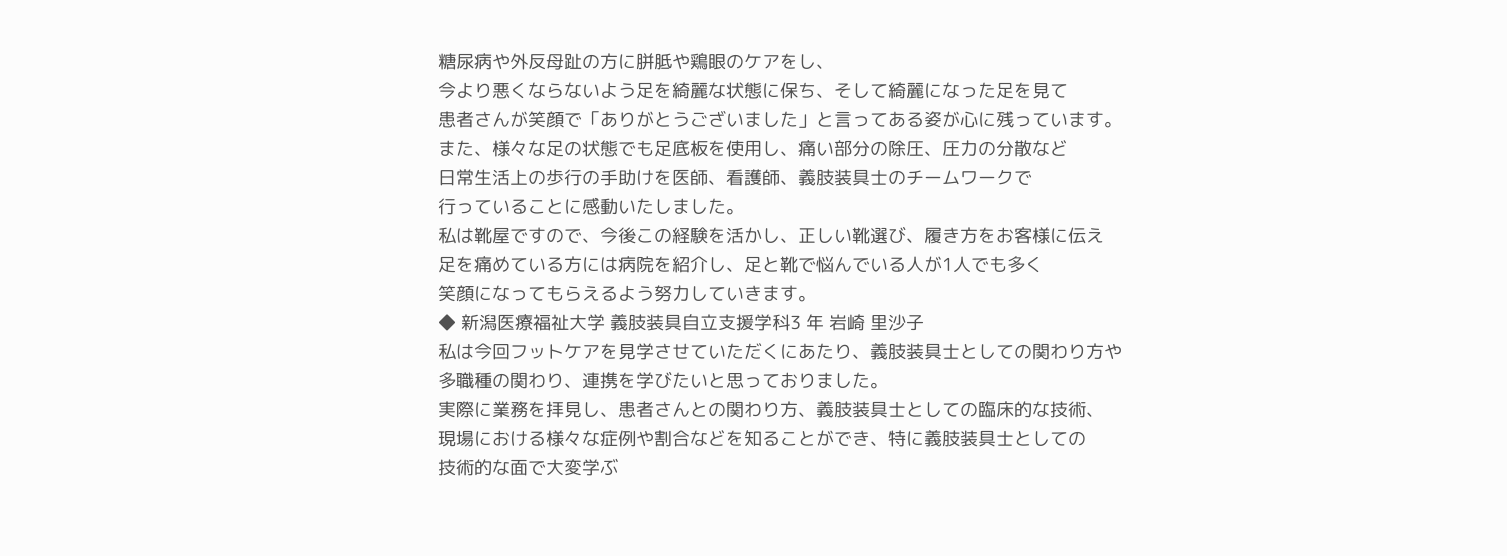糖尿病や外反母趾の方に胼胝や鶏眼のケアをし、
今より悪くならないよう足を綺麗な状態に保ち、そして綺麗になった足を見て
患者さんが笑顔で「ありがとうございました」と言ってある姿が心に残っています。
また、様々な足の状態でも足底板を使用し、痛い部分の除圧、圧力の分散など
日常生活上の歩行の手助けを医師、看護師、義肢装具士のチームワークで
行っていることに感動いたしました。
私は靴屋ですので、今後この経験を活かし、正しい靴選び、履き方をお客様に伝え
足を痛めている方には病院を紹介し、足と靴で悩んでいる人が1人でも多く
笑顔になってもらえるよう努力していきます。
◆ 新潟医療福祉大学 義肢装具自立支援学科3 年 岩崎 里沙子
私は今回フットケアを見学させていただくにあたり、義肢装具士としての関わり方や
多職種の関わり、連携を学びたいと思っておりました。
実際に業務を拝見し、患者さんとの関わり方、義肢装具士としての臨床的な技術、
現場における様々な症例や割合などを知ることができ、特に義肢装具士としての
技術的な面で大変学ぶ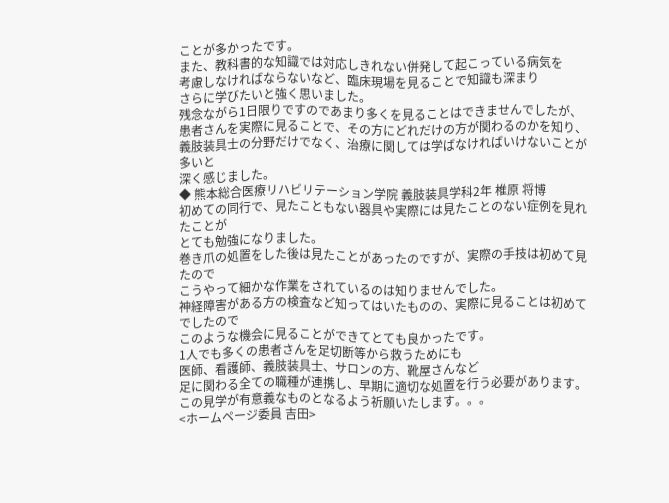ことが多かったです。
また、教科書的な知識では対応しきれない併発して起こっている病気を
考慮しなければならないなど、臨床現場を見ることで知識も深まり
さらに学びたいと強く思いました。
残念ながら1日限りですのであまり多くを見ることはできませんでしたが、
患者さんを実際に見ることで、その方にどれだけの方が関わるのかを知り、
義肢装具士の分野だけでなく、治療に関しては学ばなければいけないことが多いと
深く感じました。
◆ 熊本総合医療リハビリテーション学院 義肢装具学科2年 椎原 将博
初めての同行で、見たこともない器具や実際には見たことのない症例を見れたことが
とても勉強になりました。
巻き爪の処置をした後は見たことがあったのですが、実際の手技は初めて見たので
こうやって細かな作業をされているのは知りませんでした。
神経障害がある方の検査など知ってはいたものの、実際に見ることは初めてでしたので
このような機会に見ることができてとても良かったです。
1人でも多くの患者さんを足切断等から救うためにも
医師、看護師、義肢装具士、サロンの方、靴屋さんなど
足に関わる全ての職種が連携し、早期に適切な処置を行う必要があります。
この見学が有意義なものとなるよう祈願いたします。。。
<ホームページ委員 吉田>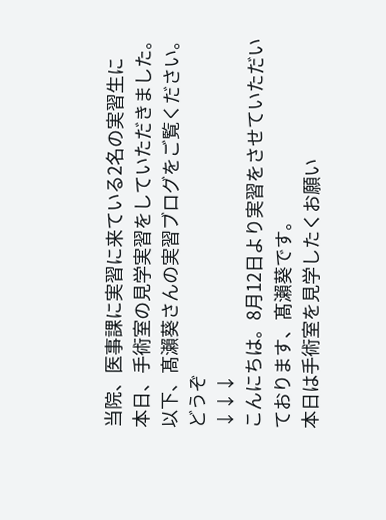当院、医事課に実習に来ている2名の実習生に
本日、手術室の見学実習をしていただきました。
以下、髙瀨葵さんの実習ブログをご覧ください。
どうぞ
↓↓↓
こんにちは。8月12日より実習をさせていただいております、髙瀨葵です。
本日は手術室を見学したくお願い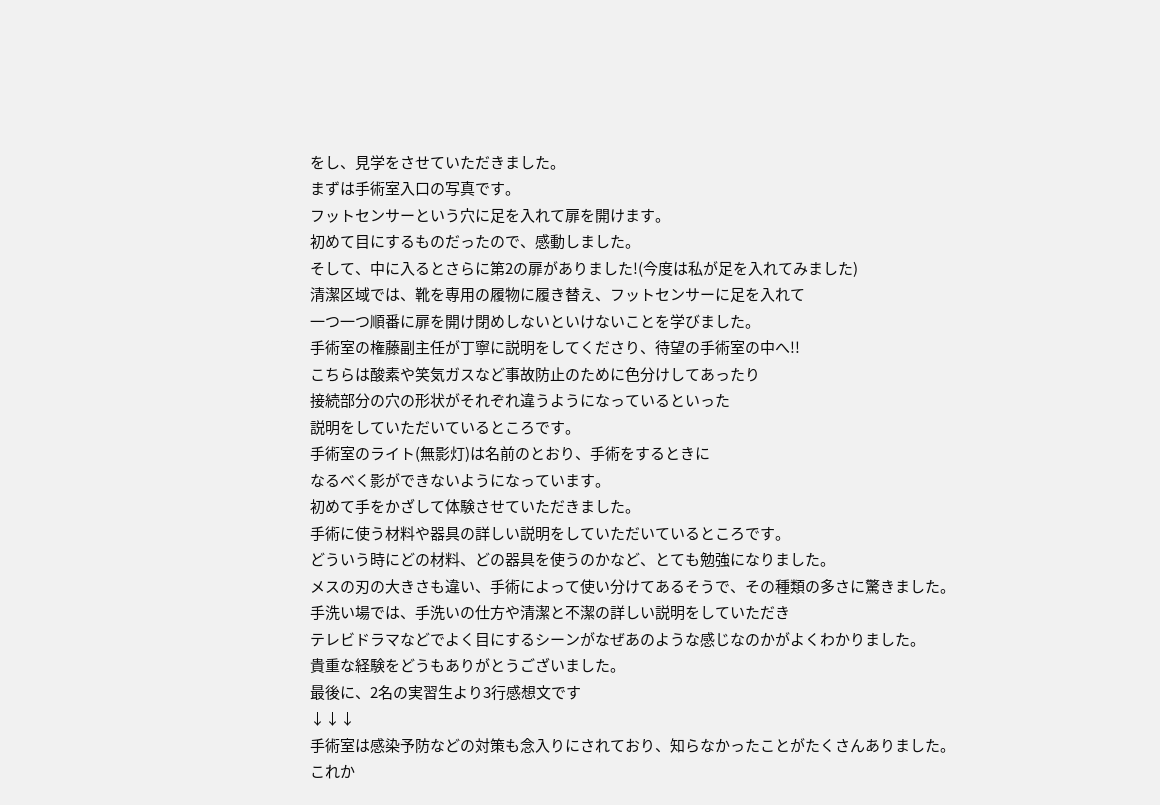をし、見学をさせていただきました。
まずは手術室入口の写真です。
フットセンサーという穴に足を入れて扉を開けます。
初めて目にするものだったので、感動しました。
そして、中に入るとさらに第2の扉がありました!(今度は私が足を入れてみました)
清潔区域では、靴を専用の履物に履き替え、フットセンサーに足を入れて
一つ一つ順番に扉を開け閉めしないといけないことを学びました。
手術室の権藤副主任が丁寧に説明をしてくださり、待望の手術室の中へ!!
こちらは酸素や笑気ガスなど事故防止のために色分けしてあったり
接続部分の穴の形状がそれぞれ違うようになっているといった
説明をしていただいているところです。
手術室のライト(無影灯)は名前のとおり、手術をするときに
なるべく影ができないようになっています。
初めて手をかざして体験させていただきました。
手術に使う材料や器具の詳しい説明をしていただいているところです。
どういう時にどの材料、どの器具を使うのかなど、とても勉強になりました。
メスの刃の大きさも違い、手術によって使い分けてあるそうで、その種類の多さに驚きました。
手洗い場では、手洗いの仕方や清潔と不潔の詳しい説明をしていただき
テレビドラマなどでよく目にするシーンがなぜあのような感じなのかがよくわかりました。
貴重な経験をどうもありがとうございました。
最後に、2名の実習生より3行感想文です
↓↓↓
手術室は感染予防などの対策も念入りにされており、知らなかったことがたくさんありました。
これか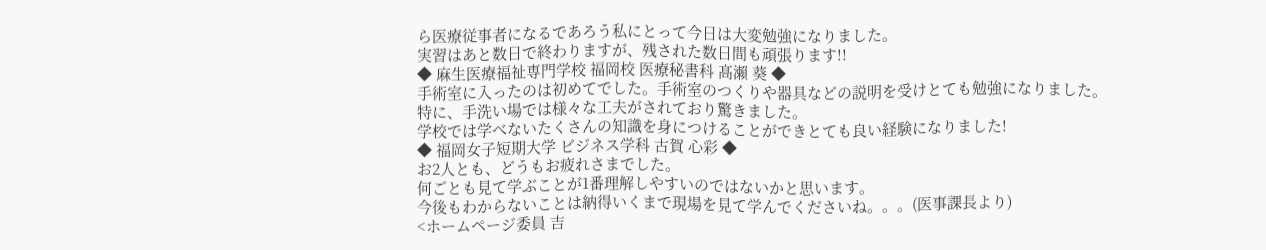ら医療従事者になるであろう私にとって今日は大変勉強になりました。
実習はあと数日で終わりますが、残された数日間も頑張ります!!
◆ 麻生医療福祉専門学校 福岡校 医療秘書科 髙瀨 葵 ◆
手術室に入ったのは初めてでした。手術室のつくりや器具などの説明を受けとても勉強になりました。
特に、手洗い場では様々な工夫がされており驚きました。
学校では学べないたくさんの知識を身につけることができとても良い経験になりました!
◆ 福岡女子短期大学 ビジネス学科 古賀 心彩 ◆
お2人とも、どうもお疲れさまでした。
何ごとも見て学ぶことが1番理解しやすいのではないかと思います。
今後もわからないことは納得いくまで現場を見て学んでくださいね。。。(医事課長より)
<ホームページ委員 吉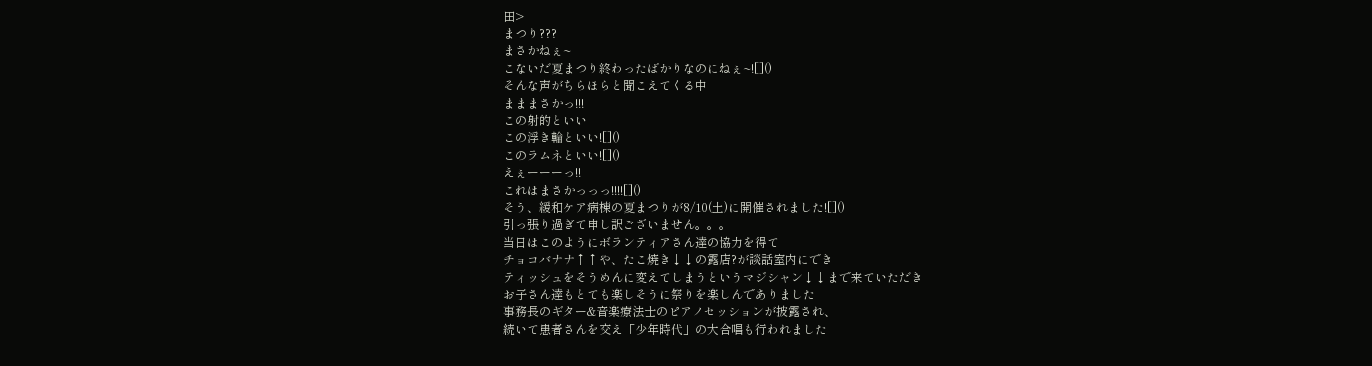田>
まつり???
まさかねぇ~
こないだ夏まつり終わったばかりなのにねぇ~![]()
そんな声がちらほらと聞こえてくる中
まままさかっ!!!
この射的といい
この浮き輪といい![]()
このラムネといい![]()
えぇーーーっ!!
これはまさかっっっ!!!![]()
そう、緩和ケア病棟の夏まつりが8/10(土)に開催されました![]()
引っ張り過ぎて申し訳ございません。。。
当日はこのようにボランティアさん達の協力を得て
チョコバナナ↑↑や、たこ焼き↓↓の露店?が談話室内にでき
ティッシュをそうめんに変えてしまうというマジシャン↓↓まで来ていただき
お子さん達もとても楽しそうに祭りを楽しんでありました
事務長のギター&音楽療法士のピアノセッションが披露され、
続いて患者さんを交え「少年時代」の大合唱も行われました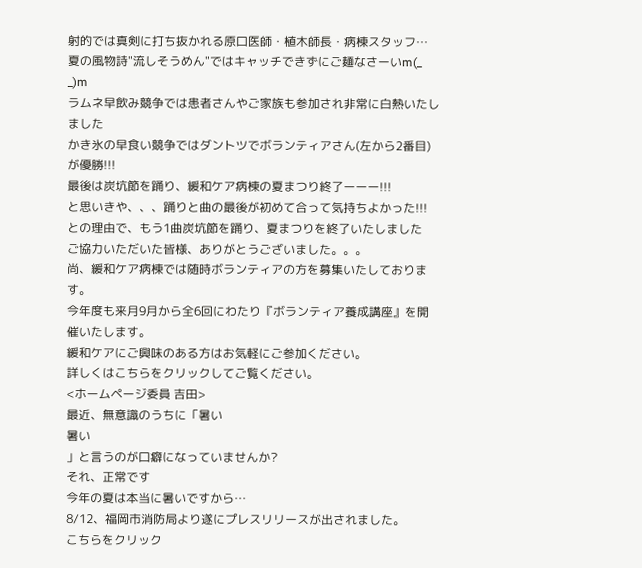射的では真剣に打ち抜かれる原口医師・植木師長・病棟スタッフ…
夏の風物詩"流しそうめん"ではキャッチできずにご麺なさーいm(_ _)m
ラムネ早飲み競争では患者さんやご家族も参加され非常に白熱いたしました
かき氷の早食い競争ではダントツでボランティアさん(左から2番目)が優勝!!!
最後は炭坑節を踊り、緩和ケア病棟の夏まつり終了ーーー!!!
と思いきや、、、踊りと曲の最後が初めて合って気持ちよかった!!!
との理由で、もう1曲炭坑節を踊り、夏まつりを終了いたしました
ご協力いただいた皆様、ありがとうございました。。。
尚、緩和ケア病棟では随時ボランティアの方を募集いたしております。
今年度も来月9月から全6回にわたり『ボランティア養成講座』を開催いたします。
緩和ケアにご興味のある方はお気軽にご参加ください。
詳しくはこちらをクリックしてご覧ください。
<ホームページ委員 吉田>
最近、無意識のうちに「暑い
暑い
」と言うのが口癖になっていませんか?
それ、正常です
今年の夏は本当に暑いですから…
8/12、福岡市消防局より遂にプレスリリースが出されました。
こちらをクリック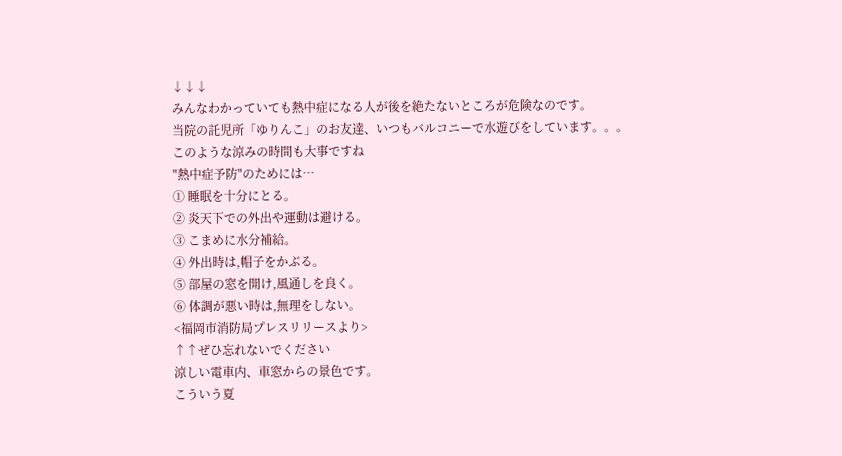↓↓↓
みんなわかっていても熱中症になる人が後を絶たないところが危険なのです。
当院の託児所「ゆりんこ」のお友達、いつもバルコニーで水遊びをしています。。。
このような涼みの時間も大事ですね
"熱中症予防"のためには…
① 睡眠を十分にとる。
② 炎天下での外出や運動は避ける。
③ こまめに水分補給。
④ 外出時は,帽子をかぶる。
⑤ 部屋の窓を開け,風通しを良く。
⑥ 体調が悪い時は,無理をしない。
<福岡市消防局プレスリリースより>
↑↑ぜひ忘れないでください
涼しい電車内、車窓からの景色です。
こういう夏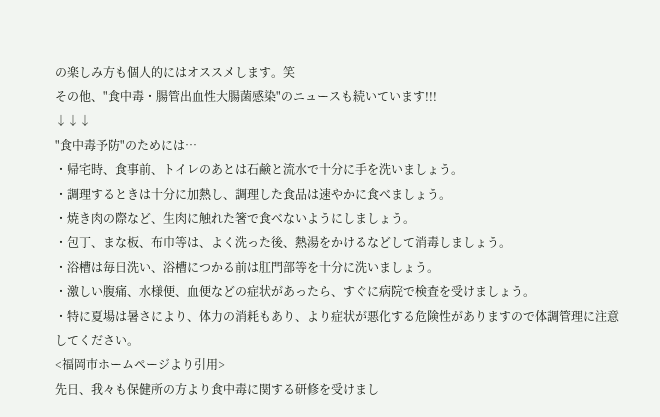の楽しみ方も個人的にはオススメします。笑
その他、"食中毒・腸管出血性大腸菌感染"のニュースも続いています!!!
↓↓↓
"食中毒予防"のためには…
・帰宅時、食事前、トイレのあとは石鹸と流水で十分に手を洗いましょう。
・調理するときは十分に加熱し、調理した食品は速やかに食べましょう。
・焼き肉の際など、生肉に触れた箸で食べないようにしましょう。
・包丁、まな板、布巾等は、よく洗った後、熱湯をかけるなどして消毒しましょう。
・浴槽は毎日洗い、浴槽につかる前は肛門部等を十分に洗いましょう。
・激しい腹痛、水様便、血便などの症状があったら、すぐに病院で検査を受けましょう。
・特に夏場は暑さにより、体力の消耗もあり、より症状が悪化する危険性がありますので体調管理に注意してください。
<福岡市ホームページより引用>
先日、我々も保健所の方より食中毒に関する研修を受けまし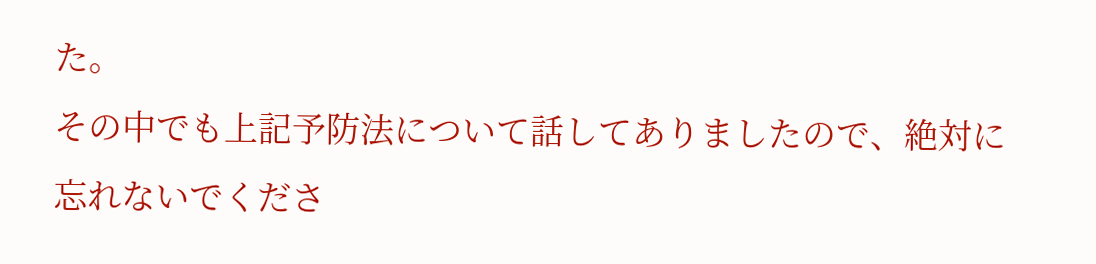た。
その中でも上記予防法について話してありましたので、絶対に忘れないでくださ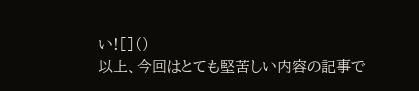い![]()
以上、今回はとても堅苦しい内容の記事で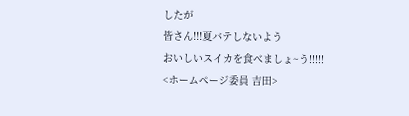したが
皆さん!!!夏バテしないよう
おいしいスイカを食べましょ~う!!!!!
<ホームページ委員 吉田>